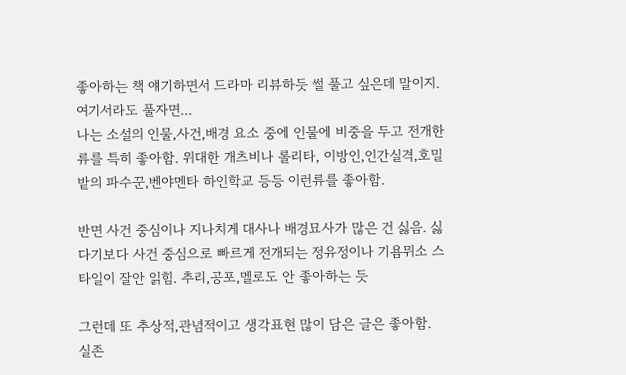좋아하는 책 얘기하면서 드라마 리뷰하듯 썰 풀고 싶은데 말이지. 여기서라도 풀자면...
나는 소설의 인물,사건,배경 요소 중에 인물에 비중을 두고 전개한 류를 특히 좋아함. 위대한 개츠비나 롤리타, 이방인,인간실격,호밀밭의 파수꾼,벤야멘타 하인학교 등등 이런류를 좋아함.

반면 사건 중심이나 지나치게 대사나 배경묘사가 많은 건 싫음. 싫다기보다 사건 중심으로 빠르게 전개되는 정유정이나 기욤뮈소 스타일이 잘안 읽힘. 추리,공포,멜로도 안 좋아하는 듯

그런데 또 추상적,관념적이고 생각표현 많이 담은 글은 좋아함.
실존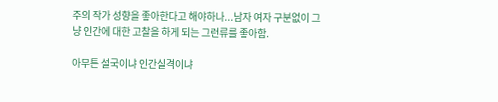주의 작가 성향을 좋아한다고 해야하나...남자 여자 구분없이 그냥 인간에 대한 고찰을 하게 되는 그런류를 좋아함.

아무튼 설국이냐 인간실격이냐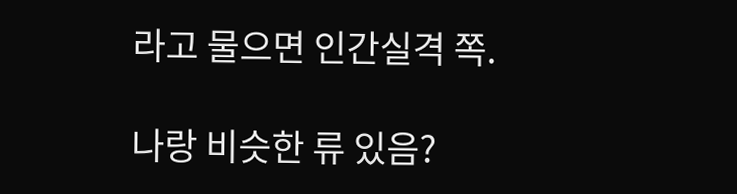라고 물으면 인간실격 쪽.

나랑 비슷한 류 있음?